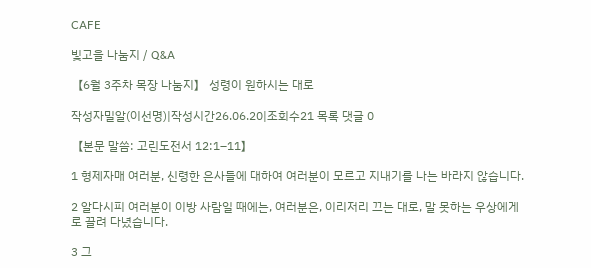CAFE

빛고을 나눔지 / Q&A

【6월 3주차 목장 나눔지】 성령이 원하시는 대로

작성자밀알(이선명)|작성시간26.06.20|조회수21 목록 댓글 0

【본문 말씀: 고린도전서 12:1–11】

1 형제자매 여러분, 신령한 은사들에 대하여 여러분이 모르고 지내기를 나는 바라지 않습니다.

2 알다시피 여러분이 이방 사람일 때에는, 여러분은, 이리저리 끄는 대로, 말 못하는 우상에게로 끌려 다녔습니다.

3 그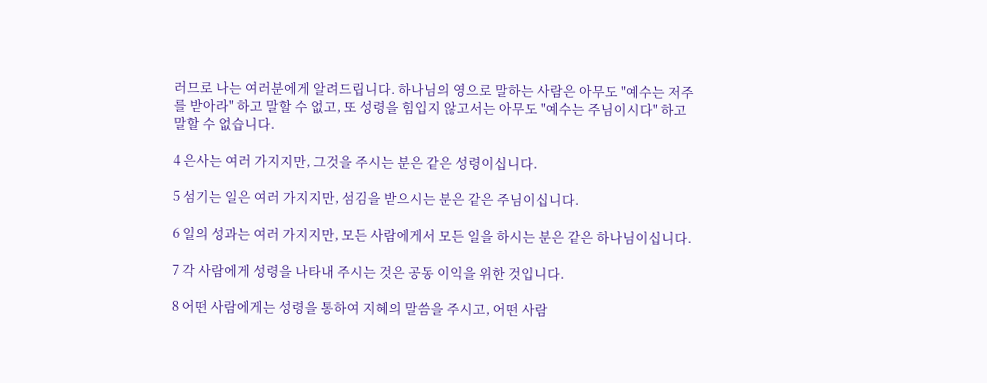러므로 나는 여러분에게 알려드립니다. 하나님의 영으로 말하는 사람은 아무도 "예수는 저주를 받아라" 하고 말할 수 없고, 또 성령을 힘입지 않고서는 아무도 "예수는 주님이시다" 하고 말할 수 없습니다.

4 은사는 여러 가지지만, 그것을 주시는 분은 같은 성령이십니다.

5 섬기는 일은 여러 가지지만, 섬김을 받으시는 분은 같은 주님이십니다.

6 일의 성과는 여러 가지지만, 모든 사람에게서 모든 일을 하시는 분은 같은 하나님이십니다.

7 각 사람에게 성령을 나타내 주시는 것은 공동 이익을 위한 것입니다.

8 어떤 사람에게는 성령을 통하여 지혜의 말씀을 주시고, 어떤 사람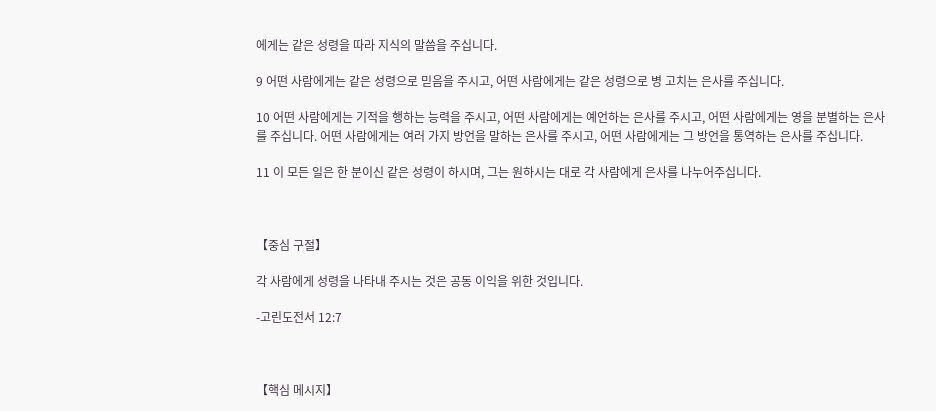에게는 같은 성령을 따라 지식의 말씀을 주십니다.

9 어떤 사람에게는 같은 성령으로 믿음을 주시고, 어떤 사람에게는 같은 성령으로 병 고치는 은사를 주십니다.

10 어떤 사람에게는 기적을 행하는 능력을 주시고, 어떤 사람에게는 예언하는 은사를 주시고, 어떤 사람에게는 영을 분별하는 은사를 주십니다. 어떤 사람에게는 여러 가지 방언을 말하는 은사를 주시고, 어떤 사람에게는 그 방언을 통역하는 은사를 주십니다.

11 이 모든 일은 한 분이신 같은 성령이 하시며, 그는 원하시는 대로 각 사람에게 은사를 나누어주십니다.



【중심 구절】

각 사람에게 성령을 나타내 주시는 것은 공동 이익을 위한 것입니다.

-고린도전서 12:7



【핵심 메시지】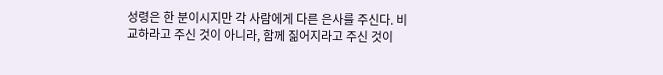성령은 한 분이시지만 각 사람에게 다른 은사를 주신다. 비교하라고 주신 것이 아니라, 함께 짊어지라고 주신 것이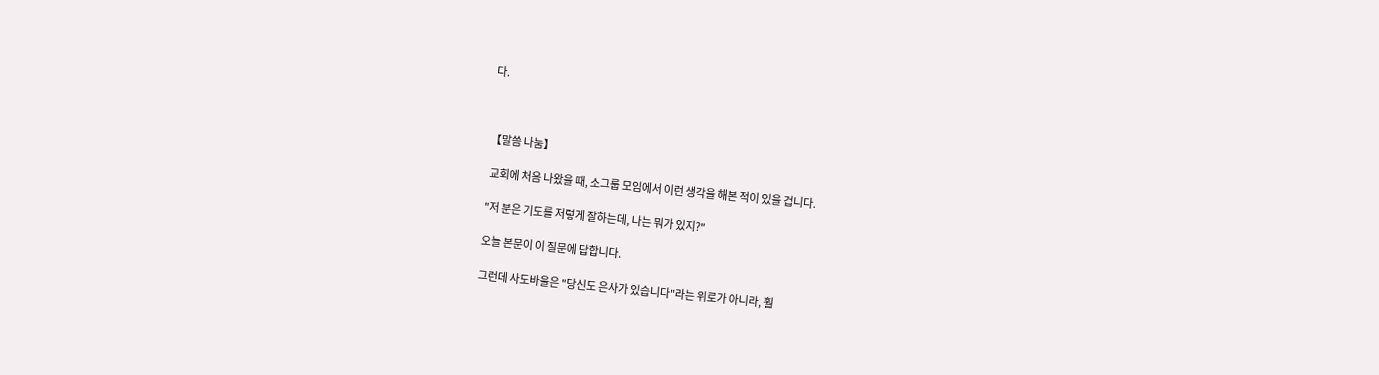다.



【말씀 나눔】

 교회에 처음 나왔을 때, 소그룹 모임에서 이런 생각을 해본 적이 있을 겁니다.

"저 분은 기도를 저렇게 잘하는데, 나는 뭐가 있지?"

오늘 본문이 이 질문에 답합니다.

그런데 사도바울은 "당신도 은사가 있습니다"라는 위로가 아니라, 훨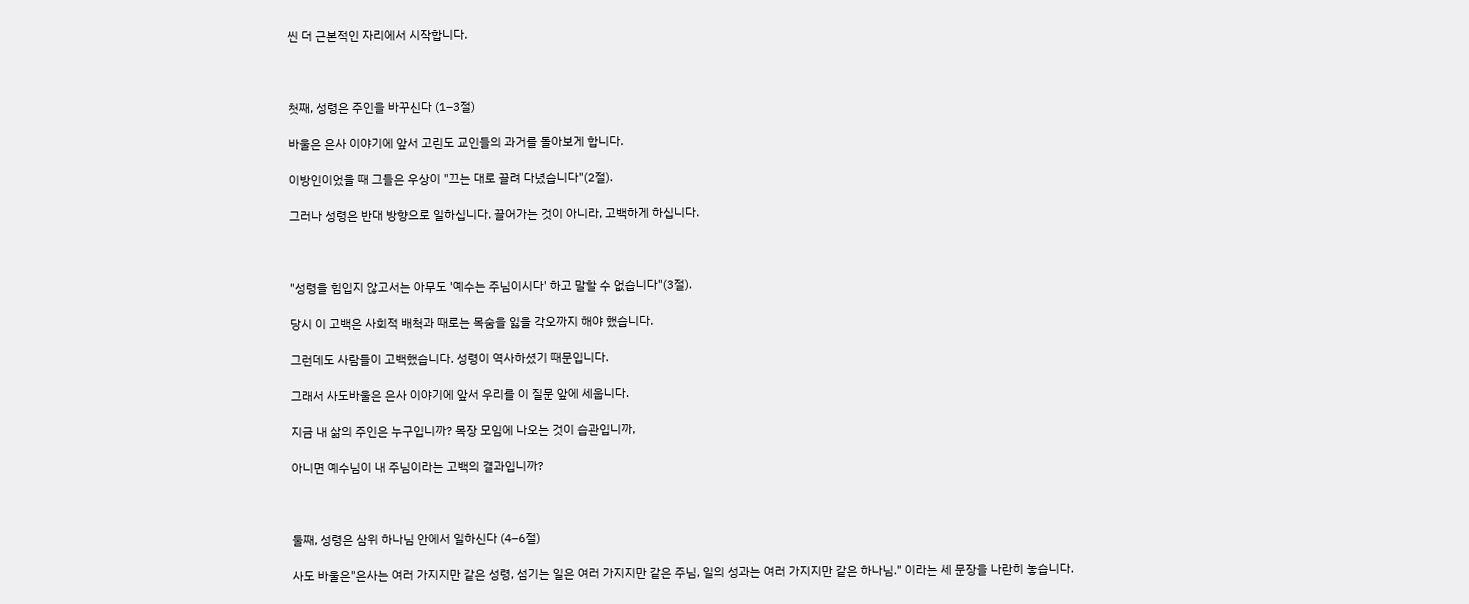씬 더 근본적인 자리에서 시작합니다.



첫째, 성령은 주인을 바꾸신다 (1–3절)

바울은 은사 이야기에 앞서 고린도 교인들의 과거를 돌아보게 합니다.

이방인이었을 때 그들은 우상이 "끄는 대로 끌려 다녔습니다"(2절).

그러나 성령은 반대 방향으로 일하십니다. 끌어가는 것이 아니라, 고백하게 하십니다.



"성령을 힘입지 않고서는 아무도 '예수는 주님이시다' 하고 말할 수 없습니다"(3절).

당시 이 고백은 사회적 배척과 때로는 목숨을 잃을 각오까지 해야 했습니다.

그런데도 사람들이 고백했습니다. 성령이 역사하셨기 때문입니다.

그래서 사도바울은 은사 이야기에 앞서 우리를 이 질문 앞에 세웁니다.

지금 내 삶의 주인은 누구입니까? 목장 모임에 나오는 것이 습관입니까,

아니면 예수님이 내 주님이라는 고백의 결과입니까?



둘째, 성령은 삼위 하나님 안에서 일하신다 (4–6절)

사도 바울은"은사는 여러 가지지만 같은 성령, 섬기는 일은 여러 가지지만 같은 주님, 일의 성과는 여러 가지지만 같은 하나님." 이라는 세 문장을 나란히 놓습니다.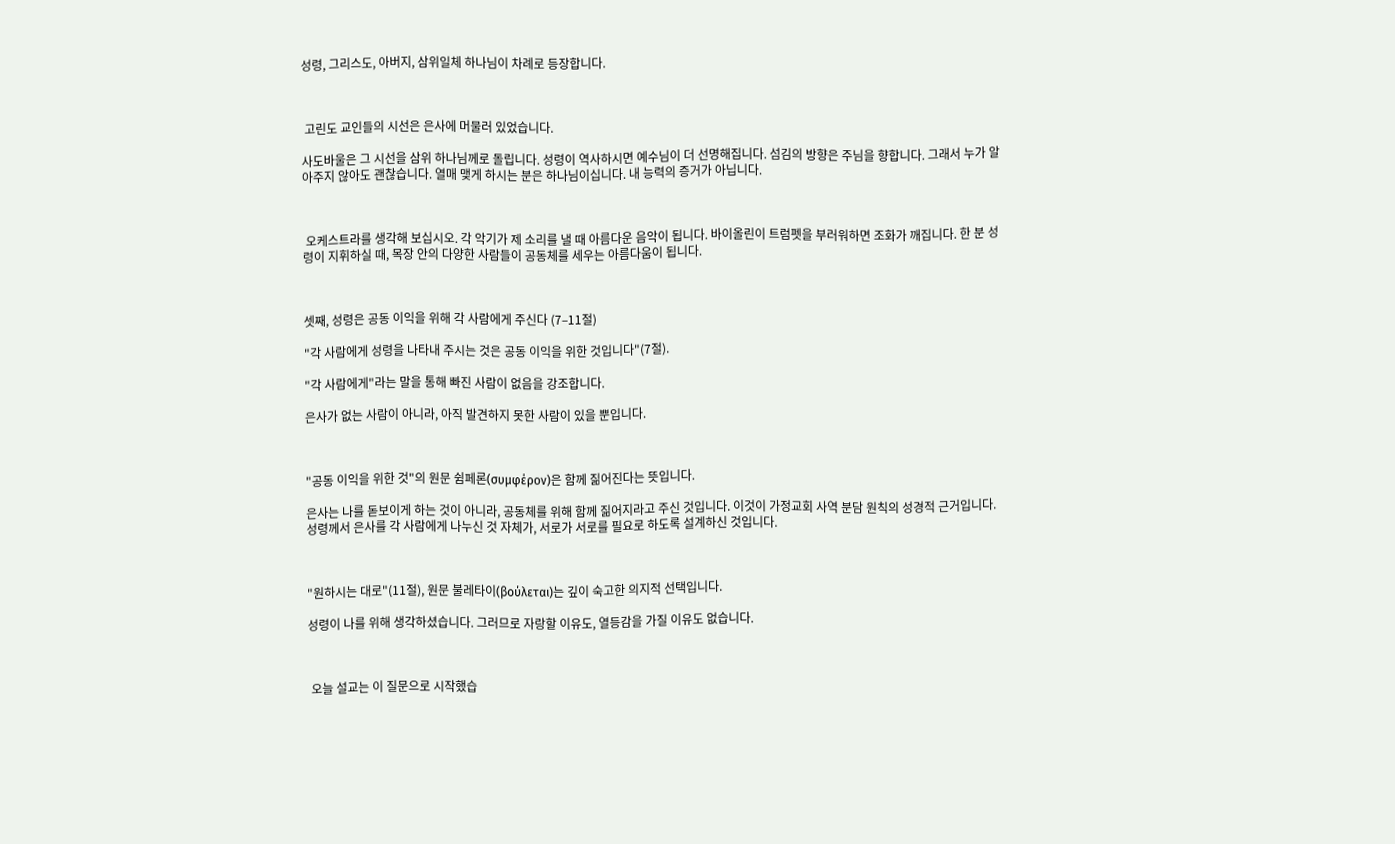성령, 그리스도, 아버지, 삼위일체 하나님이 차례로 등장합니다.



 고린도 교인들의 시선은 은사에 머물러 있었습니다.

사도바울은 그 시선을 삼위 하나님께로 돌립니다. 성령이 역사하시면 예수님이 더 선명해집니다. 섬김의 방향은 주님을 향합니다. 그래서 누가 알아주지 않아도 괜찮습니다. 열매 맺게 하시는 분은 하나님이십니다. 내 능력의 증거가 아닙니다.



 오케스트라를 생각해 보십시오. 각 악기가 제 소리를 낼 때 아름다운 음악이 됩니다. 바이올린이 트럼펫을 부러워하면 조화가 깨집니다. 한 분 성령이 지휘하실 때, 목장 안의 다양한 사람들이 공동체를 세우는 아름다움이 됩니다.



셋째, 성령은 공동 이익을 위해 각 사람에게 주신다 (7–11절)

"각 사람에게 성령을 나타내 주시는 것은 공동 이익을 위한 것입니다"(7절).

"각 사람에게"라는 말을 통해 빠진 사람이 없음을 강조합니다.

은사가 없는 사람이 아니라, 아직 발견하지 못한 사람이 있을 뿐입니다.



"공동 이익을 위한 것"의 원문 쉼페론(συμφέρον)은 함께 짊어진다는 뜻입니다.

은사는 나를 돋보이게 하는 것이 아니라, 공동체를 위해 함께 짊어지라고 주신 것입니다. 이것이 가정교회 사역 분담 원칙의 성경적 근거입니다. 성령께서 은사를 각 사람에게 나누신 것 자체가, 서로가 서로를 필요로 하도록 설계하신 것입니다.



"원하시는 대로"(11절), 원문 불레타이(βούλεται)는 깊이 숙고한 의지적 선택입니다.

성령이 나를 위해 생각하셨습니다. 그러므로 자랑할 이유도, 열등감을 가질 이유도 없습니다.



 오늘 설교는 이 질문으로 시작했습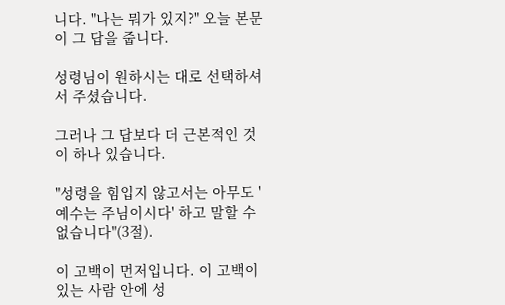니다. "나는 뭐가 있지?" 오늘 본문이 그 답을 줍니다.

성령님이 원하시는 대로 선택하셔서 주셨습니다.

그러나 그 답보다 더 근본적인 것이 하나 있습니다.

"성령을 힘입지 않고서는 아무도 '예수는 주님이시다' 하고 말할 수 없습니다"(3절).

이 고백이 먼저입니다. 이 고백이 있는 사람 안에 성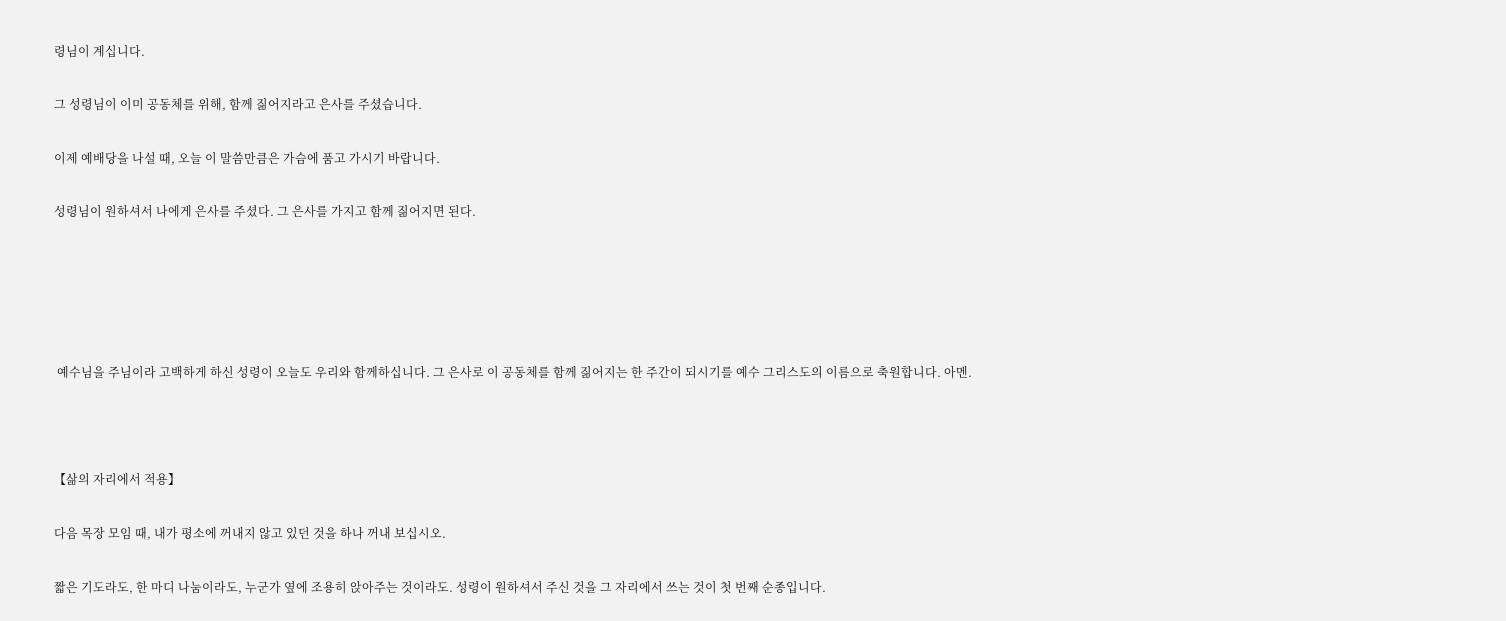령님이 계십니다.

그 성령님이 이미 공동체를 위해, 함께 짊어지라고 은사를 주셨습니다.

이제 예배당을 나설 때, 오늘 이 말씀만큼은 가슴에 품고 가시기 바랍니다.

성령님이 원하셔서 나에게 은사를 주셨다. 그 은사를 가지고 함께 짊어지면 된다.





 예수님을 주님이라 고백하게 하신 성령이 오늘도 우리와 함께하십니다. 그 은사로 이 공동체를 함께 짊어지는 한 주간이 되시기를 예수 그리스도의 이름으로 축원합니다. 아멘.



【삶의 자리에서 적용】

다음 목장 모임 때, 내가 평소에 꺼내지 않고 있던 것을 하나 꺼내 보십시오.

짧은 기도라도, 한 마디 나눔이라도, 누군가 옆에 조용히 앉아주는 것이라도. 성령이 원하셔서 주신 것을 그 자리에서 쓰는 것이 첫 번째 순종입니다.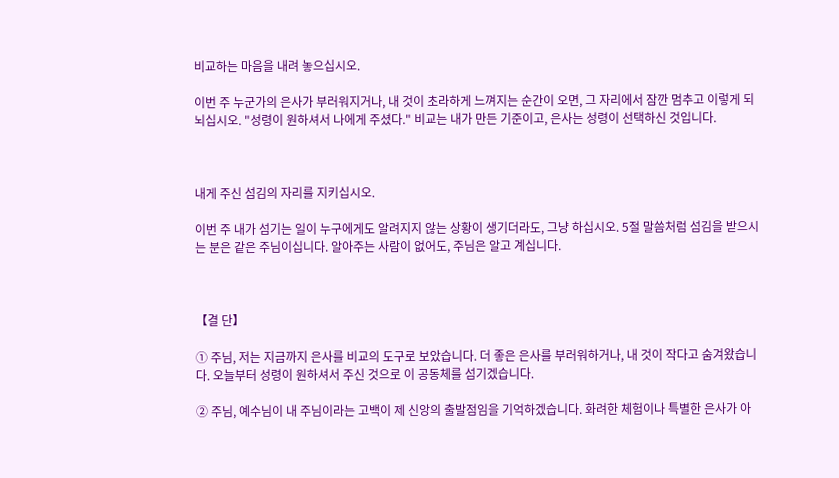비교하는 마음을 내려 놓으십시오.

이번 주 누군가의 은사가 부러워지거나, 내 것이 초라하게 느껴지는 순간이 오면, 그 자리에서 잠깐 멈추고 이렇게 되뇌십시오. "성령이 원하셔서 나에게 주셨다." 비교는 내가 만든 기준이고, 은사는 성령이 선택하신 것입니다.



내게 주신 섬김의 자리를 지키십시오.

이번 주 내가 섬기는 일이 누구에게도 알려지지 않는 상황이 생기더라도, 그냥 하십시오. 5절 말씀처럼 섬김을 받으시는 분은 같은 주님이십니다. 알아주는 사람이 없어도, 주님은 알고 계십니다.



【결 단】

① 주님, 저는 지금까지 은사를 비교의 도구로 보았습니다. 더 좋은 은사를 부러워하거나, 내 것이 작다고 숨겨왔습니다. 오늘부터 성령이 원하셔서 주신 것으로 이 공동체를 섬기겠습니다.

② 주님, 예수님이 내 주님이라는 고백이 제 신앙의 출발점임을 기억하겠습니다. 화려한 체험이나 특별한 은사가 아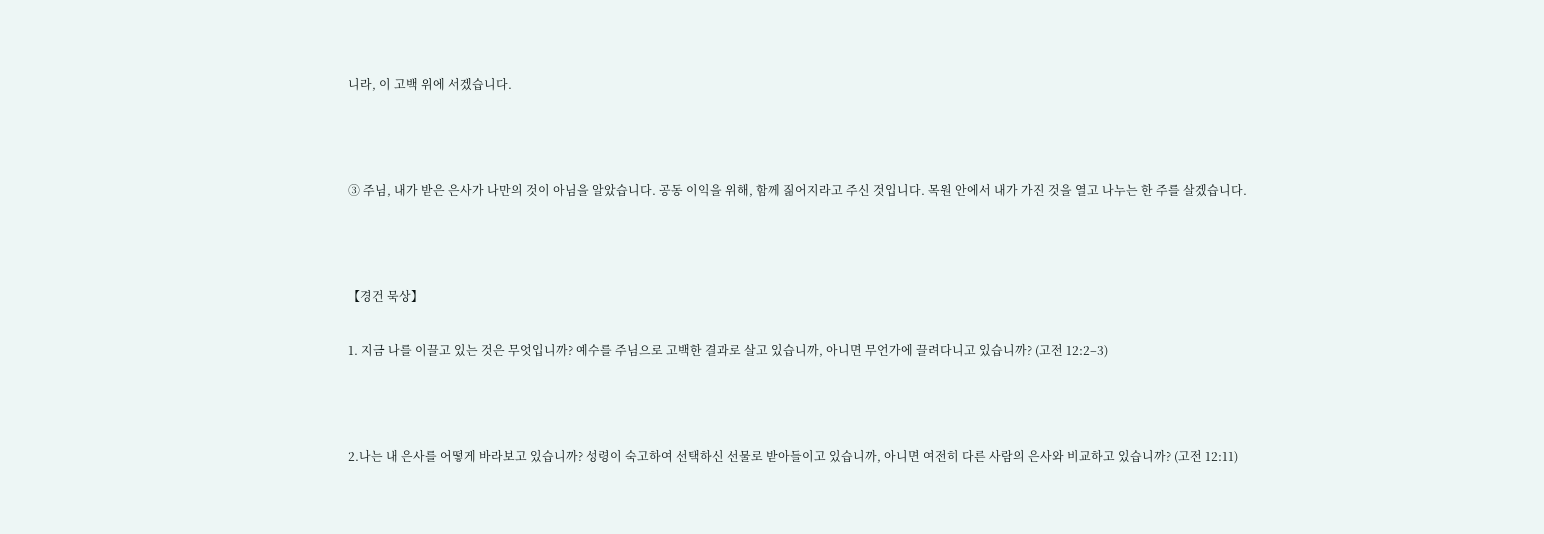니라, 이 고백 위에 서겠습니다.



③ 주님, 내가 받은 은사가 나만의 것이 아님을 알았습니다. 공동 이익을 위해, 함께 짊어지라고 주신 것입니다. 목원 안에서 내가 가진 것을 열고 나누는 한 주를 살겠습니다.



【경건 묵상】

1. 지금 나를 이끌고 있는 것은 무엇입니까? 예수를 주님으로 고백한 결과로 살고 있습니까, 아니면 무언가에 끌려다니고 있습니까? (고전 12:2–3)



2.나는 내 은사를 어떻게 바라보고 있습니까? 성령이 숙고하여 선택하신 선물로 받아들이고 있습니까, 아니면 여전히 다른 사람의 은사와 비교하고 있습니까? (고전 12:11)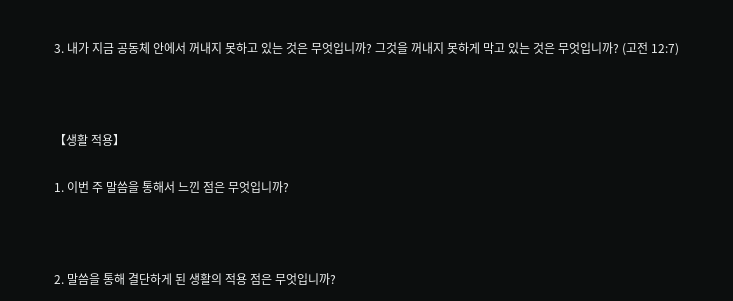3. 내가 지금 공동체 안에서 꺼내지 못하고 있는 것은 무엇입니까? 그것을 꺼내지 못하게 막고 있는 것은 무엇입니까? (고전 12:7)



【생활 적용】

1. 이번 주 말씀을 통해서 느낀 점은 무엇입니까?



2. 말씀을 통해 결단하게 된 생활의 적용 점은 무엇입니까?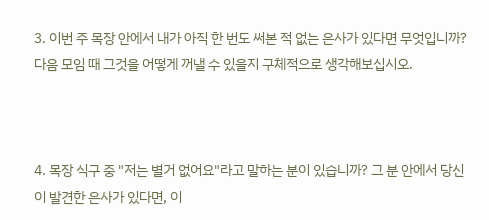3. 이번 주 목장 안에서 내가 아직 한 번도 써본 적 없는 은사가 있다면 무엇입니까? 다음 모임 때 그것을 어떻게 꺼낼 수 있을지 구체적으로 생각해보십시오.



4. 목장 식구 중 "저는 별거 없어요"라고 말하는 분이 있습니까? 그 분 안에서 당신이 발견한 은사가 있다면, 이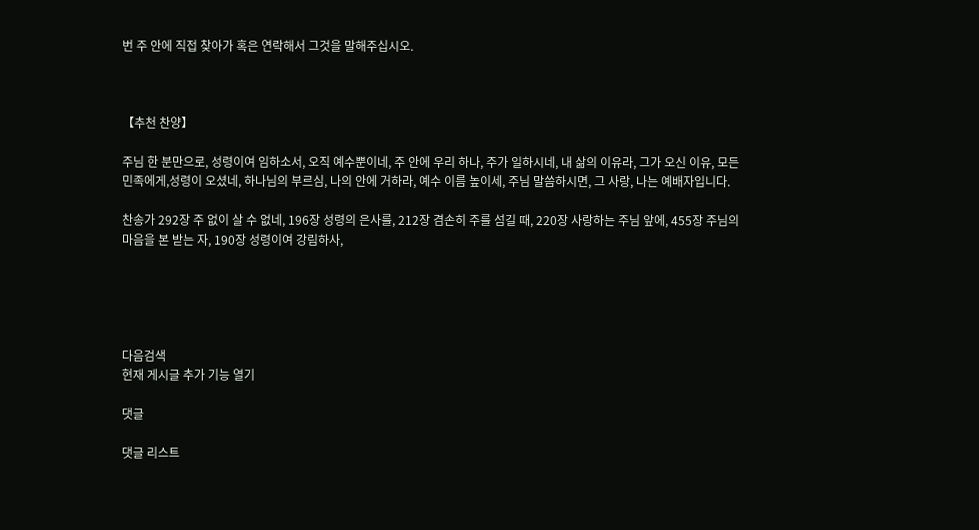번 주 안에 직접 찾아가 혹은 연락해서 그것을 말해주십시오.



【추천 찬양】

주님 한 분만으로, 성령이여 임하소서, 오직 예수뿐이네, 주 안에 우리 하나, 주가 일하시네, 내 삶의 이유라, 그가 오신 이유, 모든 민족에게,성령이 오셨네, 하나님의 부르심, 나의 안에 거하라, 예수 이름 높이세, 주님 말씀하시면, 그 사랑, 나는 예배자입니다.

찬송가 292장 주 없이 살 수 없네, 196장 성령의 은사를, 212장 겸손히 주를 섬길 때, 220장 사랑하는 주님 앞에, 455장 주님의 마음을 본 받는 자, 190장 성령이여 강림하사,





다음검색
현재 게시글 추가 기능 열기

댓글

댓글 리스트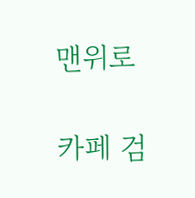맨위로

카페 검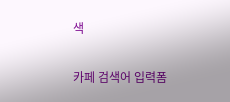색

카페 검색어 입력폼